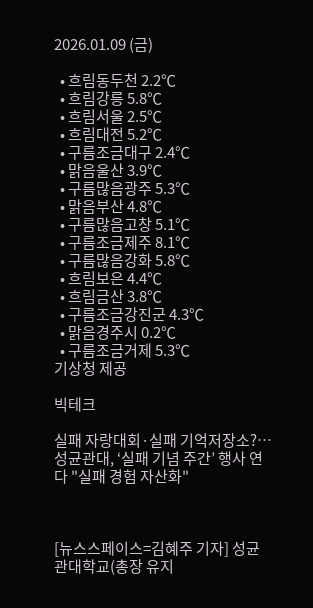2026.01.09 (금)

  • 흐림동두천 2.2℃
  • 흐림강릉 5.8℃
  • 흐림서울 2.5℃
  • 흐림대전 5.2℃
  • 구름조금대구 2.4℃
  • 맑음울산 3.9℃
  • 구름많음광주 5.3℃
  • 맑음부산 4.8℃
  • 구름많음고창 5.1℃
  • 구름조금제주 8.1℃
  • 구름많음강화 5.8℃
  • 흐림보은 4.4℃
  • 흐림금산 3.8℃
  • 구름조금강진군 4.3℃
  • 맑음경주시 0.2℃
  • 구름조금거제 5.3℃
기상청 제공

빅테크

실패 자랑대회·실패 기억저장소?…성균관대, ‘실패 기념 주간’ 행사 연다 "실패 경험 자산화"



[뉴스스페이스=김혜주 기자] 성균관대학교(총장 유지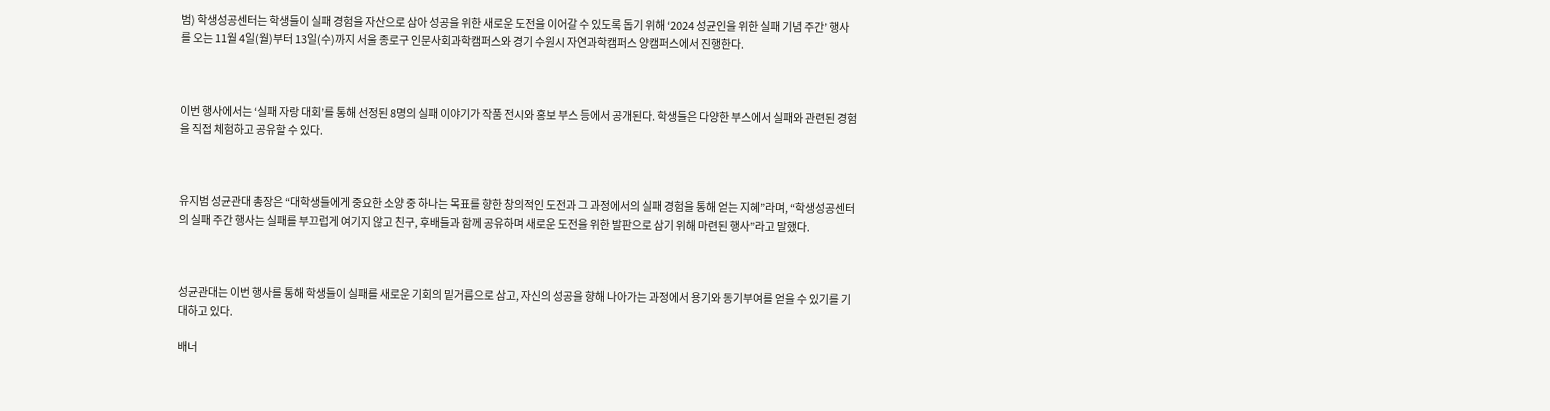범) 학생성공센터는 학생들이 실패 경험을 자산으로 삼아 성공을 위한 새로운 도전을 이어갈 수 있도록 돕기 위해 ‘2024 성균인을 위한 실패 기념 주간’ 행사를 오는 11월 4일(월)부터 13일(수)까지 서울 종로구 인문사회과학캠퍼스와 경기 수원시 자연과학캠퍼스 양캠퍼스에서 진행한다.



이번 행사에서는 ‘실패 자랑 대회’를 통해 선정된 8명의 실패 이야기가 작품 전시와 홍보 부스 등에서 공개된다. 학생들은 다양한 부스에서 실패와 관련된 경험을 직접 체험하고 공유할 수 있다.



유지범 성균관대 총장은 “대학생들에게 중요한 소양 중 하나는 목표를 향한 창의적인 도전과 그 과정에서의 실패 경험을 통해 얻는 지혜”라며, “학생성공센터의 실패 주간 행사는 실패를 부끄럽게 여기지 않고 친구, 후배들과 함께 공유하며 새로운 도전을 위한 발판으로 삼기 위해 마련된 행사”라고 말했다.



성균관대는 이번 행사를 통해 학생들이 실패를 새로운 기회의 밑거름으로 삼고, 자신의 성공을 향해 나아가는 과정에서 용기와 동기부여를 얻을 수 있기를 기대하고 있다.

배너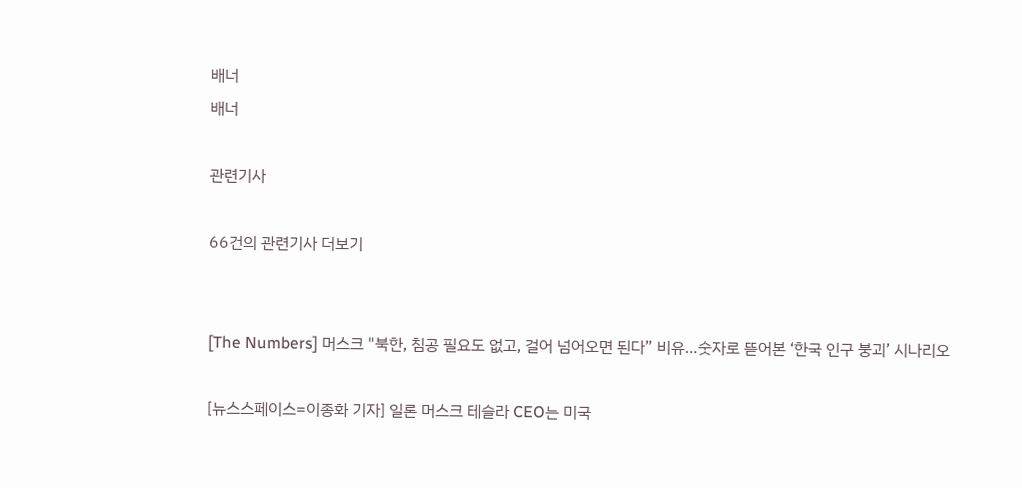배너
배너

관련기사

66건의 관련기사 더보기


[The Numbers] 머스크 "북한, 침공 필요도 없고, 걸어 넘어오면 된다” 비유…숫자로 뜯어본 ‘한국 인구 붕괴’ 시나리오

[뉴스스페이스=이종화 기자] 일론 머스크 테슬라 CEO는 미국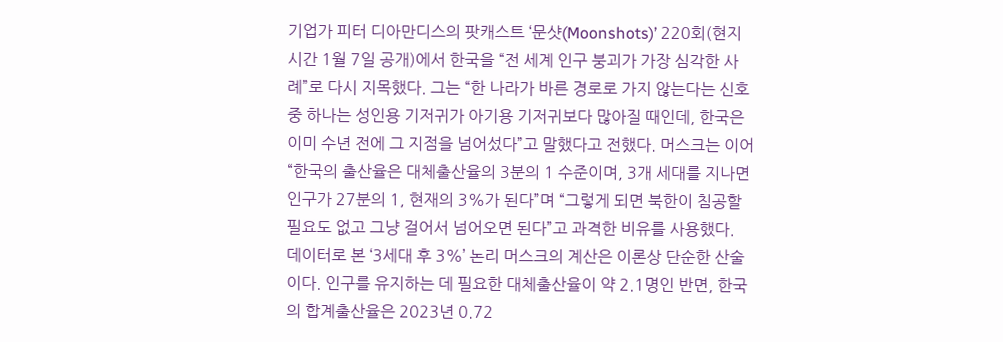기업가 피터 디아만디스의 팟캐스트 ‘문샷(Moonshots)’ 220회(현지시간 1월 7일 공개)에서 한국을 “전 세계 인구 붕괴가 가장 심각한 사례”로 다시 지목했다. 그는 “한 나라가 바른 경로로 가지 않는다는 신호 중 하나는 성인용 기저귀가 아기용 기저귀보다 많아질 때인데, 한국은 이미 수년 전에 그 지점을 넘어섰다”고 말했다고 전했다. 머스크는 이어 “한국의 출산율은 대체출산율의 3분의 1 수준이며, 3개 세대를 지나면 인구가 27분의 1, 현재의 3%가 된다”며 “그렇게 되면 북한이 침공할 필요도 없고 그냥 걸어서 넘어오면 된다”고 과격한 비유를 사용했다.  데이터로 본 ‘3세대 후 3%’ 논리 머스크의 계산은 이론상 단순한 산술이다. 인구를 유지하는 데 필요한 대체출산율이 약 2.1명인 반면, 한국의 합계출산율은 2023년 0.72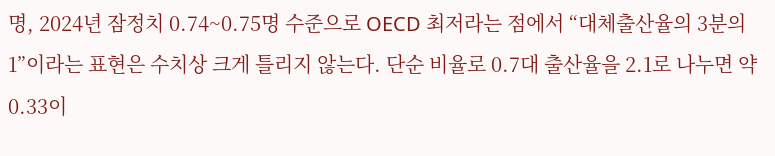명, 2024년 잠정치 0.74~0.75명 수준으로 OECD 최저라는 점에서 “대체출산율의 3분의 1”이라는 표현은 수치상 크게 틀리지 않는다. 단순 비율로 0.7대 출산율을 2.1로 나누면 약 0.33이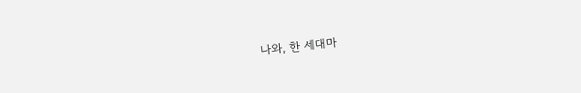나와, 한 세대마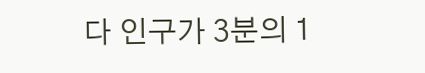다 인구가 3분의 1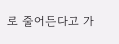로 줄어든다고 가